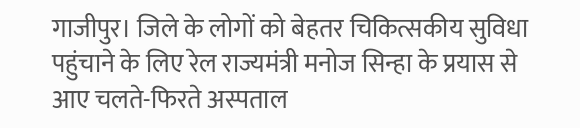गाजीपुर। जिले के लोगों को बेहतर चिकित्सकीय सुविधा पहुंचाने के लिए रेल राज्यमंत्री मनोज सिन्हा के प्रयास से आए चलते-फिरते अस्पताल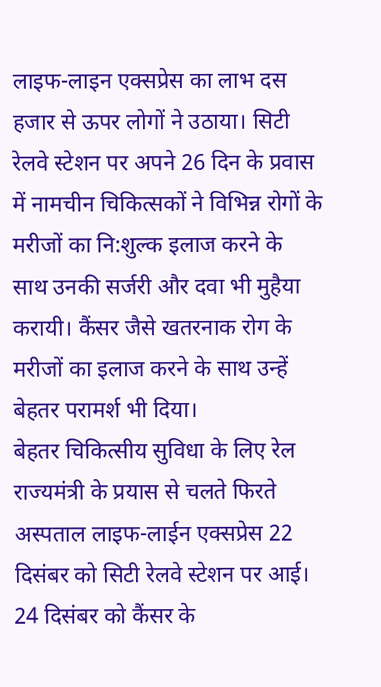लाइफ-लाइन एक्सप्रेस का लाभ दस हजार से ऊपर लोगों ने उठाया। सिटी रेलवे स्टेशन पर अपने 26 दिन के प्रवास में नामचीन चिकित्सकों ने विभिन्न रोगों के मरीजों का नि:शुल्क इलाज करने के साथ उनकी सर्जरी और दवा भी मुहैया करायी। कैंसर जैसे खतरनाक रोग के मरीजों का इलाज करने के साथ उन्हें बेहतर परामर्श भी दिया।
बेहतर चिकित्सीय सुविधा के लिए रेल राज्यमंत्री के प्रयास से चलते फिरते अस्पताल लाइफ-लाईन एक्सप्रेस 22 दिसंबर को सिटी रेलवे स्टेशन पर आई। 24 दिसंबर को कैंसर के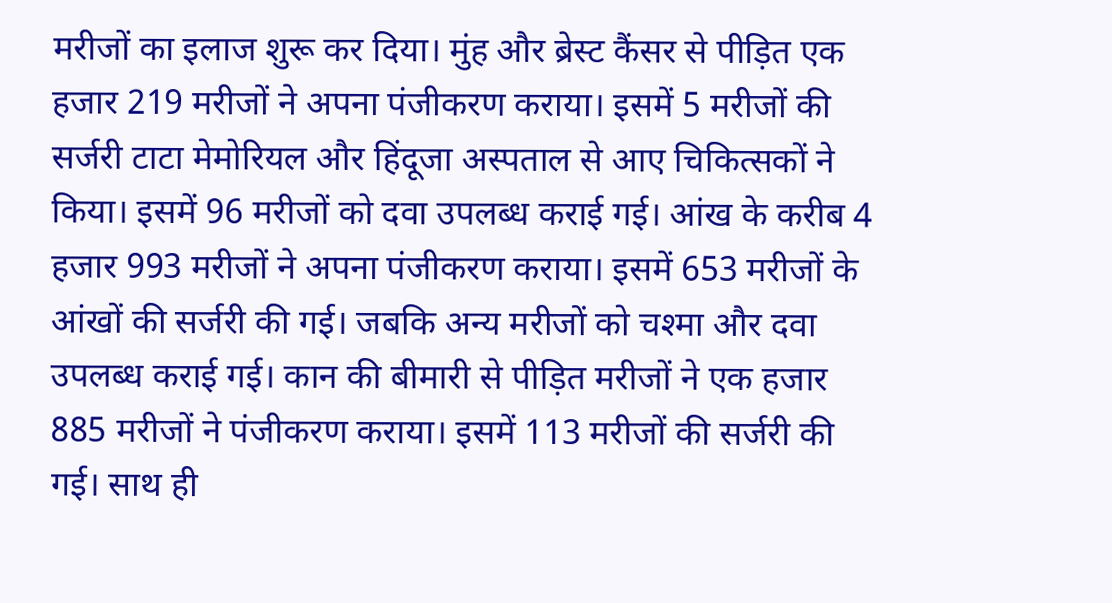मरीजों का इलाज शुरू कर दिया। मुंह और ब्रेस्ट कैंसर से पीड़ित एक हजार 219 मरीजों ने अपना पंजीकरण कराया। इसमें 5 मरीजों की सर्जरी टाटा मेमोरियल और हिंदूजा अस्पताल से आए चिकित्सकों ने किया। इसमें 96 मरीजों को दवा उपलब्ध कराई गई। आंख के करीब 4 हजार 993 मरीजों ने अपना पंजीकरण कराया। इसमें 653 मरीजों के आंखों की सर्जरी की गई। जबकि अन्य मरीजों को चश्मा और दवा उपलब्ध कराई गई। कान की बीमारी से पीड़ित मरीजों ने एक हजार 885 मरीजों ने पंजीकरण कराया। इसमें 113 मरीजों की सर्जरी की गई। साथ ही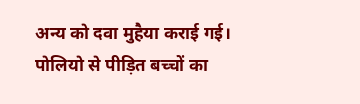अन्य को दवा मुहैया कराई गई। पोलियो से पीड़ित बच्चों का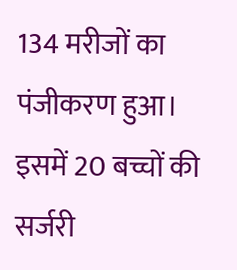134 मरीजों का पंजीकरण हुआ। इसमें 20 बच्चों की सर्जरी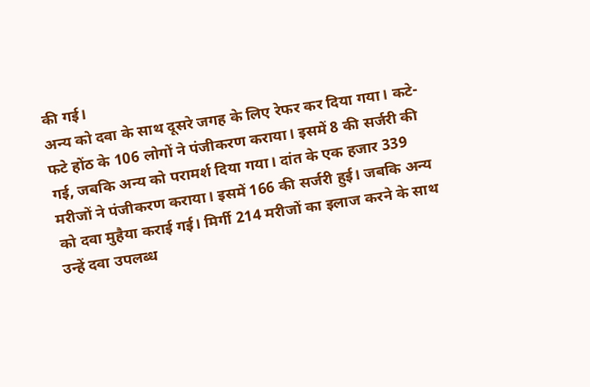की गई।
अन्य को दवा के साथ दूसरे जगह के लिए रेफर कर दिया गया। कटे-फटे होंठ के 106 लोगों ने पंजीकरण कराया। इसमें 8 की सर्जरी की गई, जबकि अन्य को परामर्श दिया गया। दांत के एक हजार 339 मरीजों ने पंजीकरण कराया। इसमें 166 की सर्जरी हुई। जबकि अन्य को दवा मुहैया कराई गई। मिर्गी 214 मरीजों का इलाज करने के साथ उन्हें दवा उपलब्ध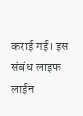कराई गई। इस संबंध लाइफ लाईन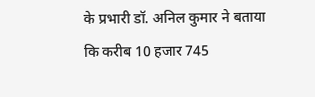के प्रभारी डॉ. अनिल कुमार ने बताया कि करीब 10 हजार 745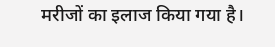मरीजों का इलाज किया गया है।